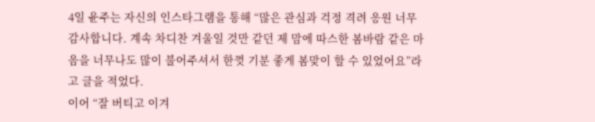4일 윤주는 자신의 인스타그램을 통해 “많은 관심과 걱정 격려 응원 너무 감사합니다. 계속 차디찬 겨울일 것만 같던 제 맘에 따스한 봄바람 같은 마음을 너무나도 많이 불어주셔서 한껏 기분 좋게 봄맞이 할 수 있었어요”라고 글을 적었다.
이어 “잘 버티고 이겨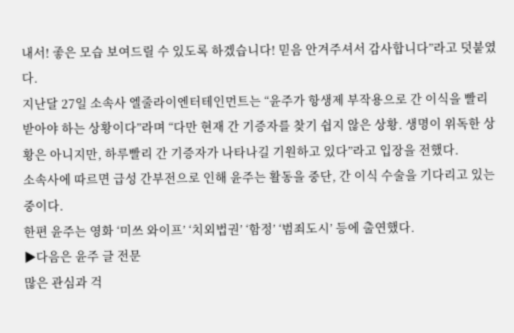내서! 좋은 모습 보여드릴 수 있도록 하겠습니다! 믿음 안겨주셔서 감사합니다”라고 덧붙였다.
지난달 27일 소속사 엘줄라이엔터테인먼트는 “윤주가 항생제 부작용으로 간 이식을 빨리 받아야 하는 상황이다”라며 “다만 현재 간 기증자를 찾기 쉽지 않은 상황. 생명이 위독한 상황은 아니지만, 하루빨리 간 기증자가 나타나길 기원하고 있다”라고 입장을 전했다.
소속사에 따르면 급성 간부전으로 인해 윤주는 활동을 중단, 간 이식 수술을 기다리고 있는 중이다.
한편 윤주는 영화 ‘미쓰 와이프’ ‘치외법권’ ‘함정’ ‘범죄도시’ 등에 출연했다.
▶다음은 윤주 글 전문
많은 관심과 걱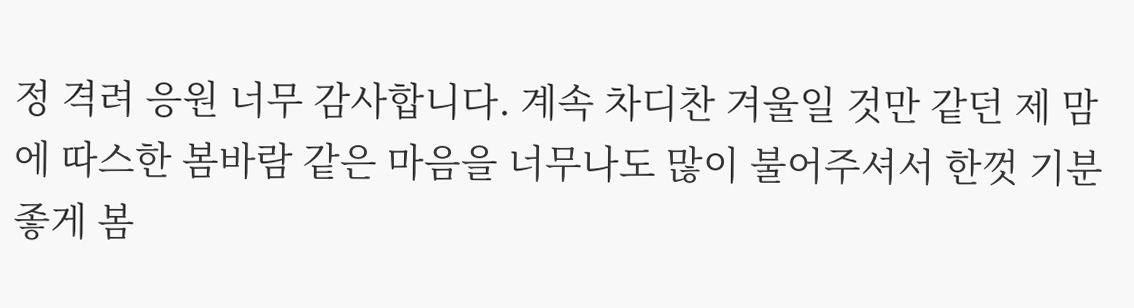정 격려 응원 너무 감사합니다. 계속 차디찬 겨울일 것만 같던 제 맘에 따스한 봄바람 같은 마음을 너무나도 많이 불어주셔서 한껏 기분 좋게 봄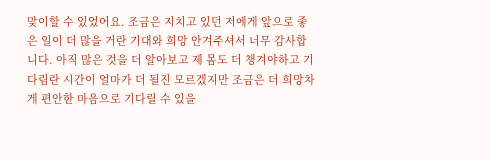맞이할 수 있었어요. 조금은 지치고 있던 저에게 앞으로 좋은 일이 더 많을 거란 기대와 희망 안겨주셔서 너무 감사합니다. 아직 많은 것을 더 알아보고 제 몸도 더 챙겨야하고 기다림란 시간이 얼마가 더 될진 모르겠지만 조금은 더 희망차게 편안한 마음으로 기다릴 수 있을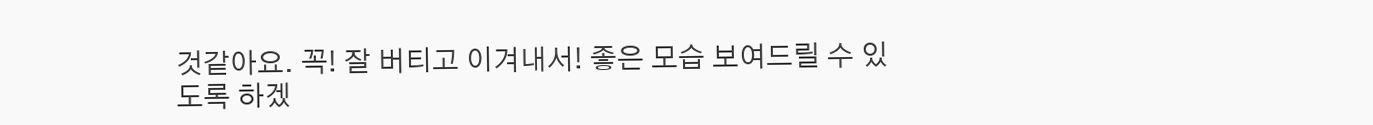것같아요. 꼭! 잘 버티고 이겨내서! 좋은 모습 보여드릴 수 있도록 하겠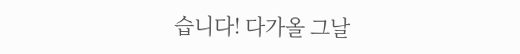습니다! 다가올 그날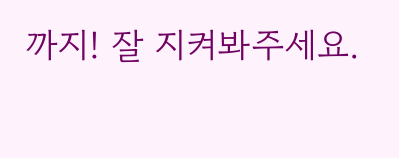까지! 잘 지켜봐주세요.